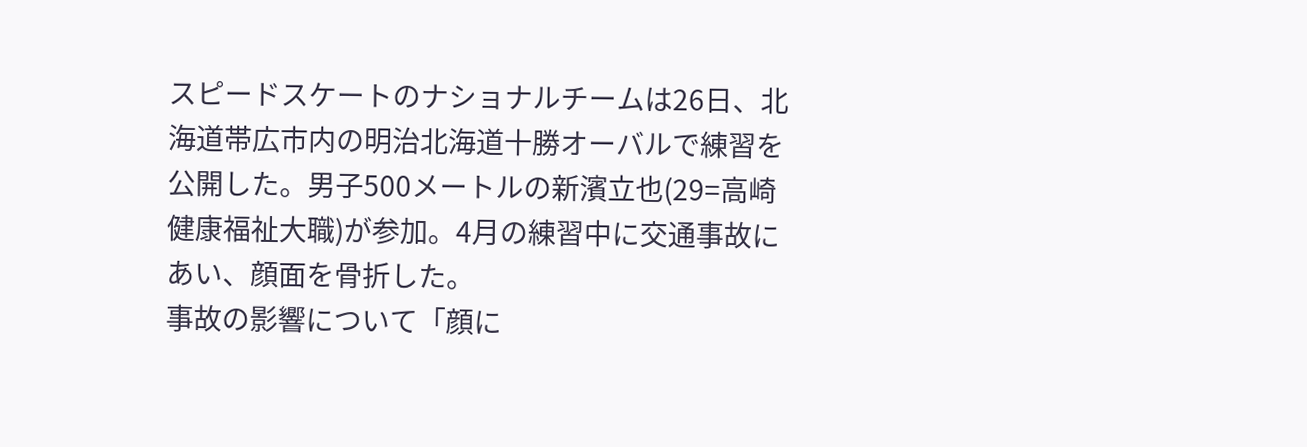スピードスケートのナショナルチームは26日、北海道帯広市内の明治北海道十勝オーバルで練習を公開した。男子500メートルの新濱立也(29=高崎健康福祉大職)が参加。4月の練習中に交通事故にあい、顔面を骨折した。
事故の影響について「顔に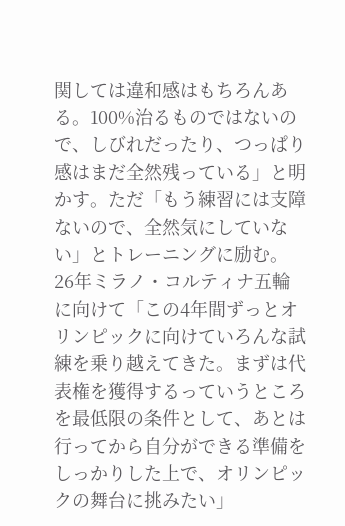関しては違和感はもちろんある。100%治るものではないので、しびれだったり、つっぱり感はまだ全然残っている」と明かす。ただ「もう練習には支障ないので、全然気にしていない」とトレーニングに励む。
26年ミラノ・コルティナ五輪に向けて「この4年間ずっとオリンピックに向けていろんな試練を乗り越えてきた。まずは代表権を獲得するっていうところを最低限の条件として、あとは行ってから自分ができる準備をしっかりした上で、オリンピックの舞台に挑みたい」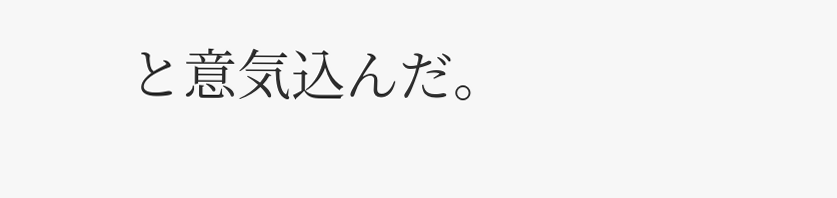と意気込んだ。